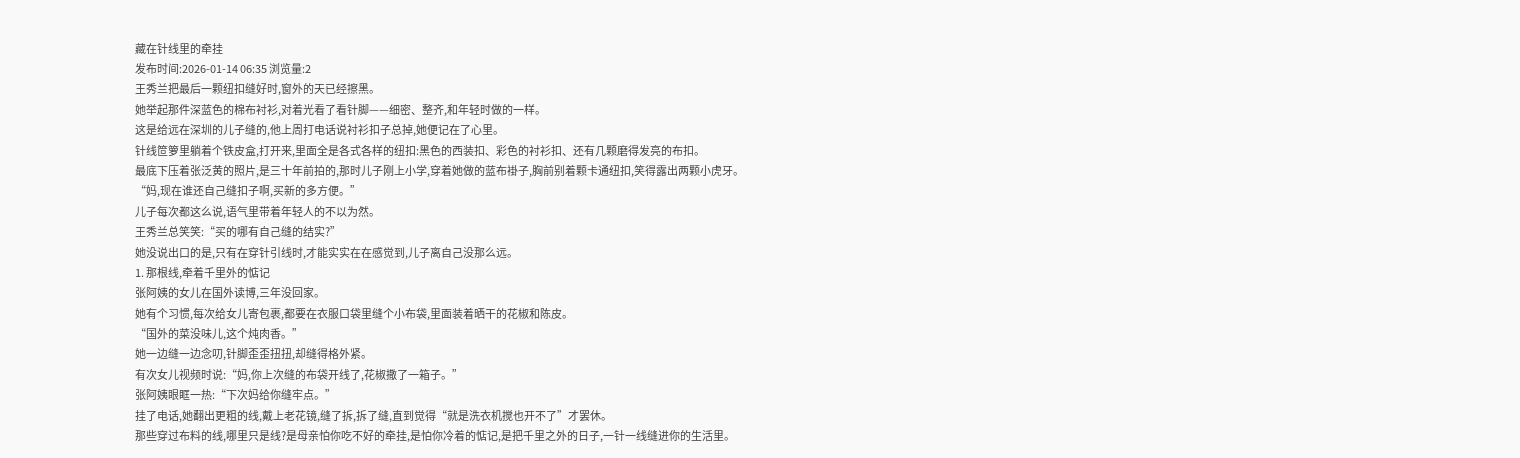藏在针线里的牵挂
发布时间:2026-01-14 06:35 浏览量:2
王秀兰把最后一颗纽扣缝好时,窗外的天已经擦黑。
她举起那件深蓝色的棉布衬衫,对着光看了看针脚——细密、整齐,和年轻时做的一样。
这是给远在深圳的儿子缝的,他上周打电话说衬衫扣子总掉,她便记在了心里。
针线笸箩里躺着个铁皮盒,打开来,里面全是各式各样的纽扣:黑色的西装扣、彩色的衬衫扣、还有几颗磨得发亮的布扣。
最底下压着张泛黄的照片,是三十年前拍的,那时儿子刚上小学,穿着她做的蓝布褂子,胸前别着颗卡通纽扣,笑得露出两颗小虎牙。
“妈,现在谁还自己缝扣子啊,买新的多方便。”
儿子每次都这么说,语气里带着年轻人的不以为然。
王秀兰总笑笑:“买的哪有自己缝的结实?”
她没说出口的是,只有在穿针引线时,才能实实在在感觉到,儿子离自己没那么远。
1. 那根线,牵着千里外的惦记
张阿姨的女儿在国外读博,三年没回家。
她有个习惯,每次给女儿寄包裹,都要在衣服口袋里缝个小布袋,里面装着晒干的花椒和陈皮。
“国外的菜没味儿,这个炖肉香。”
她一边缝一边念叨,针脚歪歪扭扭,却缝得格外紧。
有次女儿视频时说:“妈,你上次缝的布袋开线了,花椒撒了一箱子。”
张阿姨眼眶一热:“下次妈给你缝牢点。”
挂了电话,她翻出更粗的线,戴上老花镜,缝了拆,拆了缝,直到觉得“就是洗衣机搅也开不了”才罢休。
那些穿过布料的线,哪里只是线?是母亲怕你吃不好的牵挂,是怕你冷着的惦记,是把千里之外的日子,一针一线缝进你的生活里。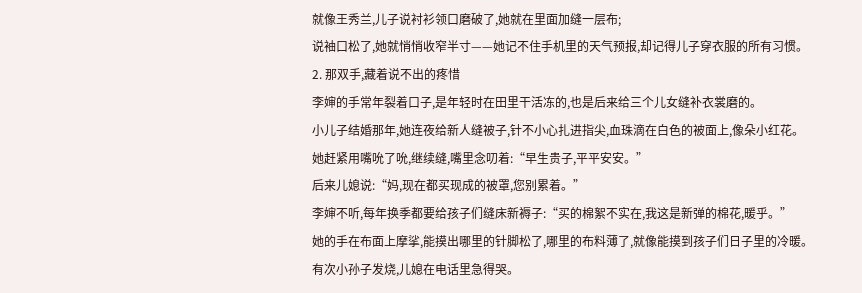就像王秀兰,儿子说衬衫领口磨破了,她就在里面加缝一层布;
说袖口松了,她就悄悄收窄半寸——她记不住手机里的天气预报,却记得儿子穿衣服的所有习惯。
2. 那双手,藏着说不出的疼惜
李婶的手常年裂着口子,是年轻时在田里干活冻的,也是后来给三个儿女缝补衣裳磨的。
小儿子结婚那年,她连夜给新人缝被子,针不小心扎进指尖,血珠滴在白色的被面上,像朵小红花。
她赶紧用嘴吮了吮,继续缝,嘴里念叨着:“早生贵子,平平安安。”
后来儿媳说:“妈,现在都买现成的被罩,您别累着。”
李婶不听,每年换季都要给孩子们缝床新褥子:“买的棉絮不实在,我这是新弹的棉花,暖乎。”
她的手在布面上摩挲,能摸出哪里的针脚松了,哪里的布料薄了,就像能摸到孩子们日子里的冷暖。
有次小孙子发烧,儿媳在电话里急得哭。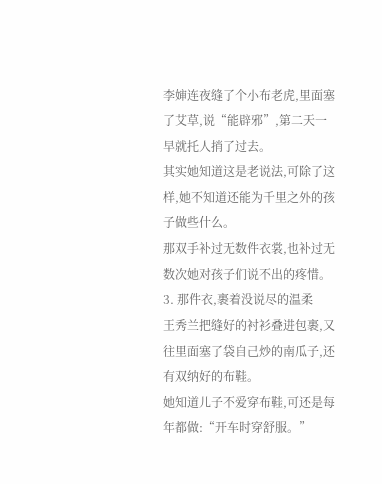李婶连夜缝了个小布老虎,里面塞了艾草,说“能辟邪”,第二天一早就托人捎了过去。
其实她知道这是老说法,可除了这样,她不知道还能为千里之外的孩子做些什么。
那双手补过无数件衣裳,也补过无数次她对孩子们说不出的疼惜。
3. 那件衣,裹着没说尽的温柔
王秀兰把缝好的衬衫叠进包裹,又往里面塞了袋自己炒的南瓜子,还有双纳好的布鞋。
她知道儿子不爱穿布鞋,可还是每年都做:“开车时穿舒服。”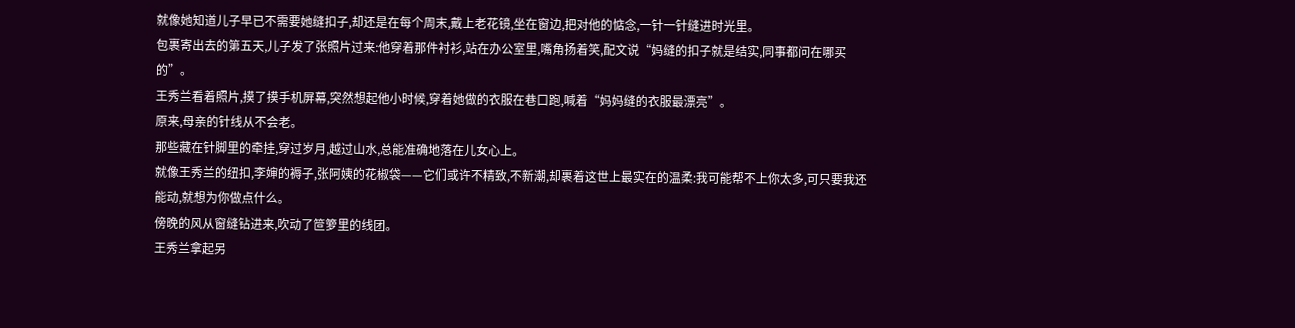就像她知道儿子早已不需要她缝扣子,却还是在每个周末,戴上老花镜,坐在窗边,把对他的惦念,一针一针缝进时光里。
包裹寄出去的第五天,儿子发了张照片过来:他穿着那件衬衫,站在办公室里,嘴角扬着笑,配文说“妈缝的扣子就是结实,同事都问在哪买的”。
王秀兰看着照片,摸了摸手机屏幕,突然想起他小时候,穿着她做的衣服在巷口跑,喊着“妈妈缝的衣服最漂亮”。
原来,母亲的针线从不会老。
那些藏在针脚里的牵挂,穿过岁月,越过山水,总能准确地落在儿女心上。
就像王秀兰的纽扣,李婶的褥子,张阿姨的花椒袋——它们或许不精致,不新潮,却裹着这世上最实在的温柔:我可能帮不上你太多,可只要我还能动,就想为你做点什么。
傍晚的风从窗缝钻进来,吹动了笸箩里的线团。
王秀兰拿起另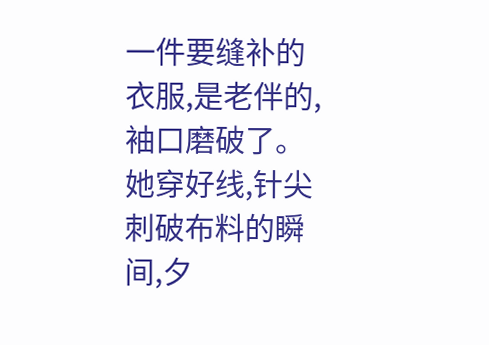一件要缝补的衣服,是老伴的,袖口磨破了。
她穿好线,针尖刺破布料的瞬间,夕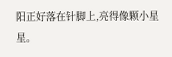阳正好落在针脚上,亮得像颗小星星。